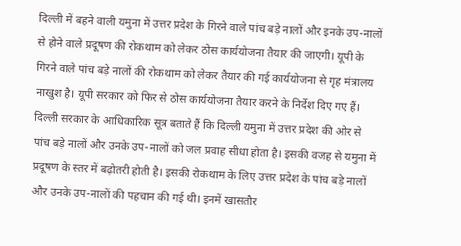दिल्ली में बहने वाली यमुना में उत्तर प्रदेश के गिरने वाले पांच बड़े नालों और इनके उप-नालों से होने वाले प्रदूषण की रोकथाम को लेकर ठोस कार्ययोजना तैयार की जाएगी। यूपी के गिरने वाले पांच बड़े नालों की रोकथाम को लेकर तैयार की गई कार्ययोजना से गृह मंत्रालय नाखुश है। यूपी सरकार को फिर से ठोस कार्ययोजना तैयार करने के निर्देश दिए गए हैं।
दिल्ली सरकार के आधिकारिक सूत्र बताते हैं कि दिल्ली यमुना में उत्तर प्रदेश की ओर से पांच बड़े नालों और उनके उप-नालों को जल प्रवाह सीधा होता है। इसकी वजह से यमुना में प्रदूषण के स्तर में बढ़ोतरी होती है। इसकी रोकथाम के लिए उत्तर प्रदेश के पांच बड़े नालों और उनके उप-नालों की पहचान की गई थी। इनमें खासतौर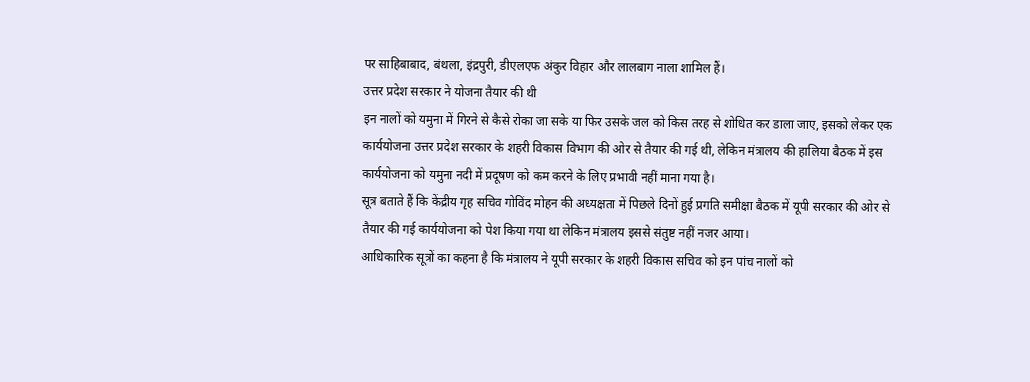पर साहिबाबाद, बंथला, इंद्रपुरी, डीएलएफ अंकुर विहार और लालबाग नाला शामिल हैं।
उत्तर प्रदेश सरकार ने योजना तैयार की थी
इन नालों को यमुना में गिरने से कैसे रोका जा सके या फिर उसके जल को किस तरह से शोधित कर डाला जाए, इसको लेकर एक कार्ययोजना उत्तर प्रदेश सरकार के शहरी विकास विभाग की ओर से तैयार की गई थी, लेकिन मंत्रालय की हालिया बैठक में इस कार्ययोजना को यमुना नदी में प्रदूषण को कम करने के लिए प्रभावी नहीं माना गया है।
सूत्र बताते हैं कि केंद्रीय गृह सचिव गोविंद मोहन की अध्यक्षता में पिछले दिनों हुई प्रगति समीक्षा बैठक में यूपी सरकार की ओर से तैयार की गई कार्ययोजना को पेश किया गया था लेकिन मंत्रालय इससे संतुष्ट नहीं नजर आया।
आधिकारिक सूत्रों का कहना है कि मंत्रालय ने यूपी सरकार के शहरी विकास सचिव को इन पांच नालों को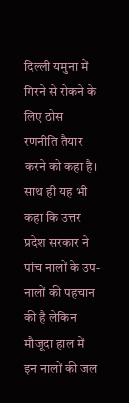दिल्ली यमुना में गिरने से रोकने के लिए ठोस रणनीति तैयार करने को कहा है। साथ ही यह भी कहा कि उत्तर प्रदेश सरकार ने पांच नालों के उप-नालों की पहचान की है लेकिन मौजूदा हाल में इन नालों की जल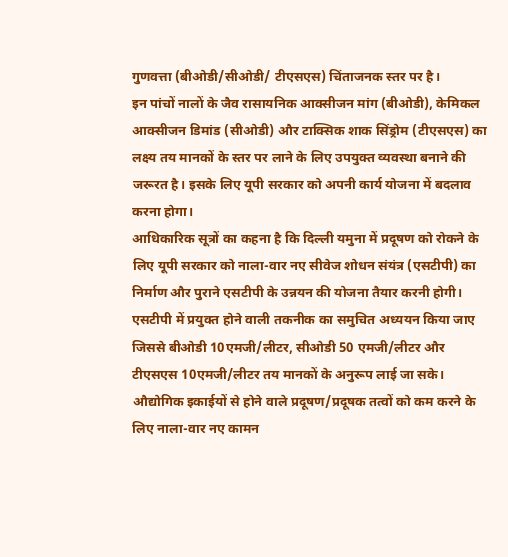गुणवत्ता (बीओडी/सीओडी/ टीएसएस) चिंताजनक स्तर पर है।
इन पांचों नालों के जैव रासायनिक आक्सीजन मांग (बीओडी), केमिकल आक्सीजन डिमांड (सीओडी) और टाक्सिक शाक सिंड्रोम (टीएसएस) का लक्ष्य तय मानकों के स्तर पर लाने के लिए उपयुक्त व्यवस्था बनाने की जरूरत है। इसके लिए यूपी सरकार को अपनी कार्य योजना में बदलाव करना होगा।
आधिकारिक सूत्रों का कहना है कि दिल्ली यमुना में प्रदूषण को रोकने के लिए यूपी सरकार को नाला-वार नए सीवेज शोधन संयंत्र (एसटीपी) का निर्माण और पुराने एसटीपी के उन्नयन की योजना तैयार करनी होगी। एसटीपी में प्रयुक्त होने वाली तकनीक का समुचित अध्ययन किया जाए जिससे बीओडी 10एमजी/लीटर, सीओडी 50 एमजी/लीटर और टीएसएस 10एमजी/लीटर तय मानकों के अनुरूप लाई जा सके।
औद्योगिक इकाईयों से होने वाले प्रदूषण/प्रदूषक तत्वों को कम करने के लिए नाला-वार नए कामन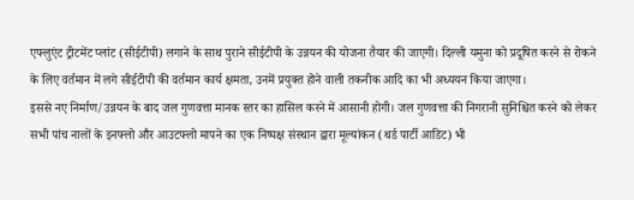एफ्लुएंट ट्रीटमेंट प्लांट (सीईटीपी) लगाने के साथ पुराने सीईटीपी के उन्नयन की योजना तैयार की जाएगी। दिल्ली यमुना को प्रदूषित करने से रोकने के लिए वर्तमान में लगे सीईटीपी की वर्तमान कार्य क्षमता, उनमें प्रयुक्त होने वाली तकनीक आदि का भी अध्ययन किया जाएगा।
इससे नए निर्माण/उन्नयन के बाद जल गुणवत्ता मानक स्तर का हासिल करने में आसानी होगी। जल गुणवत्ता की निगरानी सुनिश्चित करने को लेकर सभी पांच नालों के इनफ्लो और आउटफ्लो मापने का एक निष्पक्ष संस्थान द्वारा मूल्यांकन (थर्ड पार्टी आडिट) भी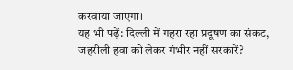करवाया जाएगा।
यह भी पढ़ें: दिल्ली में गहरा रहा प्रदूषण का संकट, जहरीली हवा को लेकर गंभीर नहीं सरकारें?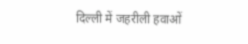दिल्ली में जहरीली हवाओं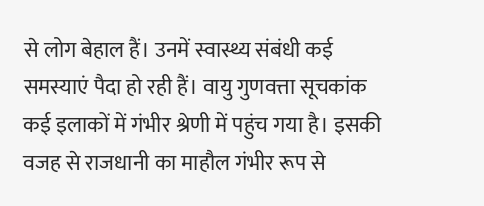से लोग बेहाल हैं। उनमें स्वास्थ्य संबंधी कई समस्याएं पैदा हो रही हैं। वायु गुणवत्ता सूचकांक कई इलाकों में गंभीर श्रेणी में पहुंच गया है। इसकी वजह से राजधानी का माहौल गंभीर रूप से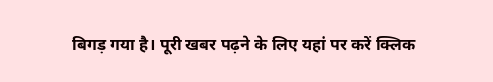बिगड़ गया है। पूरी खबर पढ़ने के लिए यहां पर करें क्लिक